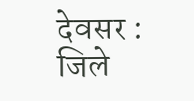देवसर : जिले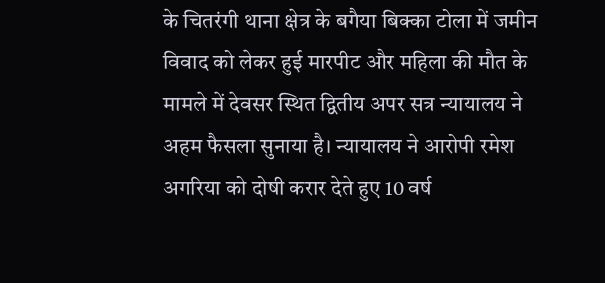के चितरंगी थाना क्षेत्र के बगैया बिक्का टोला में जमीन विवाद को लेकर हुई मारपीट और महिला की मौत के मामले में देवसर स्थित द्वितीय अपर सत्र न्यायालय ने अहम फैसला सुनाया है। न्यायालय ने आरोपी रमेश अगरिया को दोषी करार देते हुए 10 वर्ष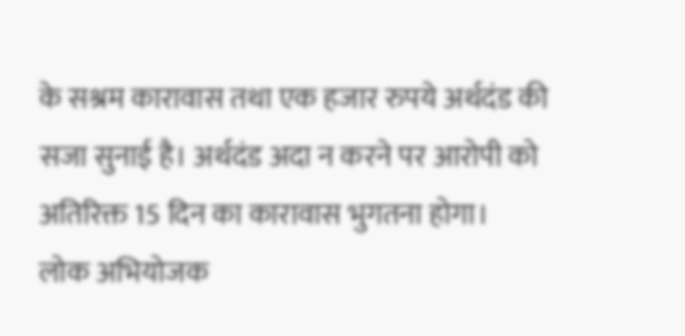के सश्रम कारावास तथा एक हजार रुपये अर्थदंड की सजा सुनाई है। अर्थदंड अदा न करने पर आरोपी को अतिरिक्त 15 दिन का कारावास भुगतना होगा।
लोक अभियोजक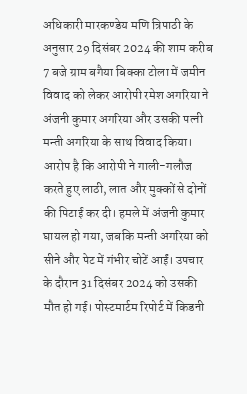अधिकारी मारकण्डेय मणि त्रिपाठी के अनुसार 29 दिसंबर 2024 की शाम करीब 7 बजे ग्राम बगैया बिक्का टोला में जमीन विवाद को लेकर आरोपी रमेश अगरिया ने अंजनी कुमार अगरिया और उसकी पत्नी मन्ती अगरिया के साथ विवाद किया। आरोप है कि आरोपी ने गाली-गलौज करते हुए लाठी, लात और मुक्कों से दोनों की पिटाई कर दी। हमले में अंजनी कुमार घायल हो गया, जबकि मन्ती अगरिया को सीने और पेट में गंभीर चोटें आईं। उपचार के दौरान 31 दिसंबर 2024 को उसकी मौत हो गई। पोस्टमार्टम रिपोर्ट में किडनी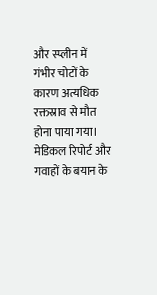और स्प्लीन में गंभीर चोटों के कारण अत्यधिक रक्तस्राव से मौत होना पाया गया। मेडिकल रिपोर्ट और गवाहों के बयान के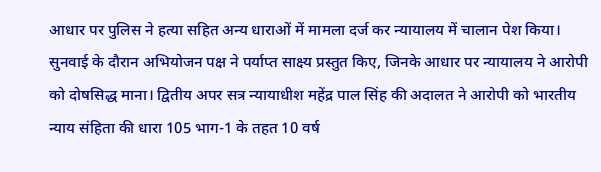आधार पर पुलिस ने हत्या सहित अन्य धाराओं में मामला दर्ज कर न्यायालय में चालान पेश किया।
सुनवाई के दौरान अभियोजन पक्ष ने पर्याप्त साक्ष्य प्रस्तुत किए, जिनके आधार पर न्यायालय ने आरोपी को दोषसिद्ध माना। द्वितीय अपर सत्र न्यायाधीश महेंद्र पाल सिंह की अदालत ने आरोपी को भारतीय न्याय संहिता की धारा 105 भाग-1 के तहत 10 वर्ष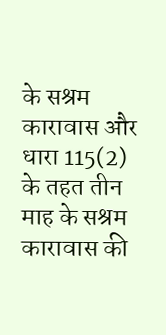के सश्रम कारावास और धारा 115(2) के तहत तीन माह के सश्रम कारावास की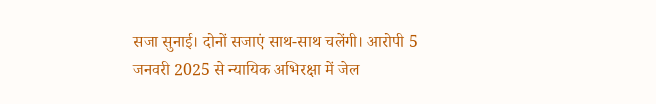सजा सुनाई। दोनों सजाएं साथ-साथ चलेंगी। आरोपी 5 जनवरी 2025 से न्यायिक अभिरक्षा में जेल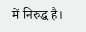में निरुद्ध है।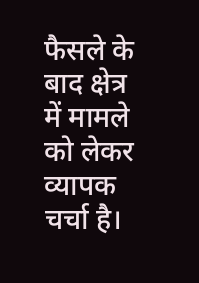फैसले के बाद क्षेत्र में मामले को लेकर व्यापक चर्चा है।